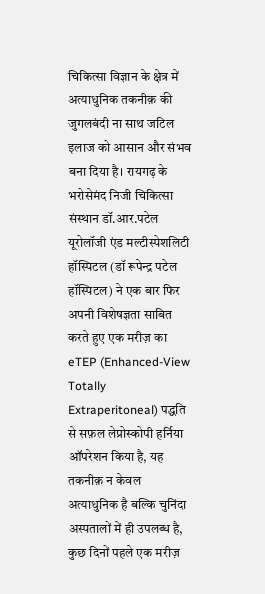चिकित्सा विज्ञान के क्षेत्र में अत्याधुनिक तकनीक़ की जुगलबंदी ना साथ जटिल इलाज को आसान और संभव बना दिया है। रायगढ़ के भरोसेमंद निजी चिकित्सा संस्थान डॉ.आर.पटेल यूरोलॉजी एंड मल्टीस्पेशलिटी हॉस्पिटल (डॉ रूपेन्द्र पटेल हॉस्पिटल) ने एक बार फिर अपनी विशेषज्ञता साबित करते हुए एक मरीज़ का eTEP (Enhanced-View Totally Extraperitoneal) पद्धति से सफ़ल लेप्रोस्कोपी हर्निया ऑपरेशन किया है, यह तकनीक़ न केवल अत्याधुनिक है बल्कि चुनिंदा अस्पतालों में ही उपलब्ध है, कुछ दिनों पहले एक मरीज़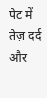पेट में तेज़ दर्द और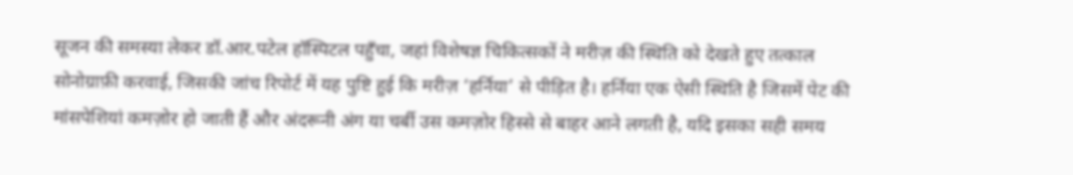सूजन की समस्या लेकर डॉ.आर.पटेल हॉस्पिटल पहुँचा, जहां विशेषज्ञ चिकित्सकों ने मरीज़ की स्थिति को देखते हुए तत्काल सोनोग्राफ़ी करवाई, जिसकी जांच रिपोर्ट में यह पुष्टि हुई कि मरीज़ ‘हर्निया’ से पीड़ित है। हर्निया एक ऐसी स्थिति है जिसमें पेट की मांसपेशियां कमज़ोर हो जाती हैं और अंदरूनी अंग या चर्बी उस कमज़ोर हिस्से से बाहर आने लगती है, यदि इसका सही समय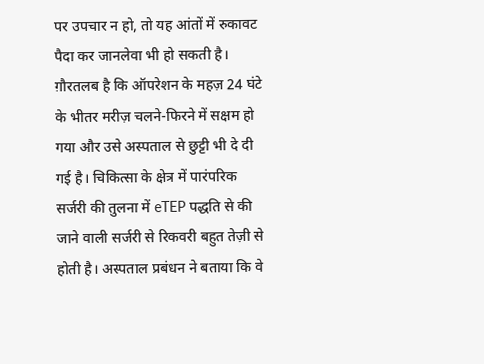पर उपचार न हो, तो यह आंतों में रुकावट पैदा कर जानलेवा भी हो सकती है। ग़ौरतलब है कि ऑपरेशन के महज़ 24 घंटे के भीतर मरीज़ चलने-फिरने में सक्षम हो गया और उसे अस्पताल से छुट्टी भी दे दी गई है। चिकित्सा के क्षेत्र में पारंपरिक सर्जरी की तुलना में eTEP पद्धति से की जाने वाली सर्जरी से रिकवरी बहुत तेज़ी से होती है। अस्पताल प्रबंधन ने बताया कि वे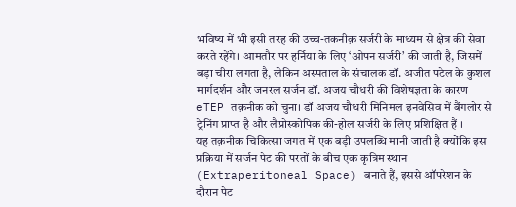भविष्य में भी इसी तरह की उच्च-तकनीक़ सर्जरी के माध्यम से क्षेत्र की सेवा करते रहेंगे। आमतौर पर हर्निया के लिए ‘ओपन सर्जरी’ की जाती है, जिसमें बड़ा चीरा लगता है, लेकिन अस्पताल के संचालक डॉ. अजीत पटेल के कुशल मार्गदर्शन और जनरल सर्जन डॉ. अजय चौधरी की विशेषज्ञता के कारण eTEP तक़नीक को चुना। डॉ अजय चौधरी मिनिमल इनवेसिव में बैंगलोर से ट्रेनिंग प्राप्त है और लैप्रोस्कोपिक की-होल सर्जरी के लिए प्रशिक्षित हैं ।
यह तक़नीक चिकित्सा जगत में एक बड़ी उपलब्धि मानी जाती है क्योंकि इस प्रक्रिया में सर्जन पेट की परतों के बीच एक कृत्रिम स्थान (Extraperitoneal Space) बनाते हैं, इससे ऑपरेशन के दौरान पेट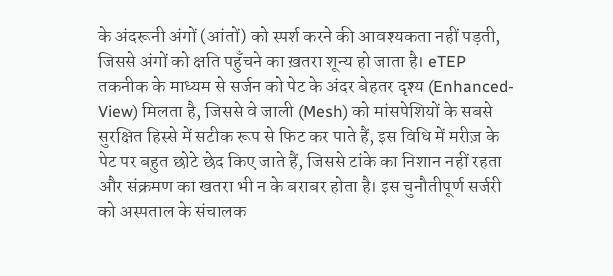के अंदरूनी अंगों (आंतों) को स्पर्श करने की आवश्यकता नहीं पड़ती, जिससे अंगों को क्षति पहुँचने का ख़तरा शून्य हो जाता है। eTEP तकनीक के माध्यम से सर्जन को पेट के अंदर बेहतर दृश्य (Enhanced-View) मिलता है, जिससे वे जाली (Mesh) को मांसपेशियों के सबसे सुरक्षित हिस्से में सटीक रूप से फिट कर पाते हैं, इस विधि में मरीज़ के पेट पर बहुत छोटे छेद किए जाते हैं, जिससे टांके का निशान नहीं रहता और संक्रमण का खतरा भी न के बराबर होता है। इस चुनौतीपूर्ण सर्जरी को अस्पताल के संचालक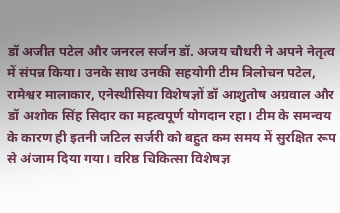डॉ अजीत पटेल और जनरल सर्जन डॉ. अजय चौधरी ने अपने नेतृत्व में संपन्न किया। उनके साथ उनकी सहयोगी टीम त्रिलोचन पटेल, रामेश्वर मालाकार, एनेस्थीसिया विशेषज्ञों डॉ आशुतोष अग्रवाल और डॉ अशोक सिंह सिदार का महत्वपूर्ण योगदान रहा। टीम के समन्वय के कारण ही इतनी जटिल सर्जरी को बहुत कम समय में सुरक्षित रूप से अंजाम दिया गया। वरिष्ठ चिकित्सा विशेषज्ञ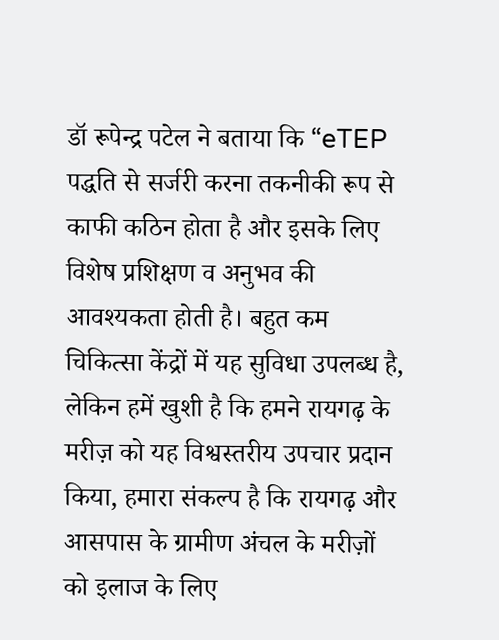डॉ रूपेन्द्र पटेल ने बताया कि “eTEP पद्धति से सर्जरी करना तकनीकी रूप से काफी कठिन होता है और इसके लिए विशेष प्रशिक्षण व अनुभव की आवश्यकता होती है। बहुत कम चिकित्सा केंद्रों में यह सुविधा उपलब्ध है, लेकिन हमें खुशी है कि हमने रायगढ़ के मरीज़ को यह विश्वस्तरीय उपचार प्रदान किया, हमारा संकल्प है कि रायगढ़ और आसपास के ग्रामीण अंचल के मरीज़ों को इलाज के लिए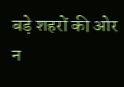बड़े शहरों की ओर न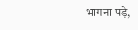भागना पड़े,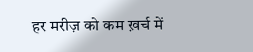हर मरीज़ को कम ख़र्च में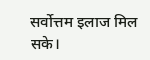सर्वोत्तम इलाज मिल सके।